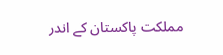مملکت پاکستان کے اندر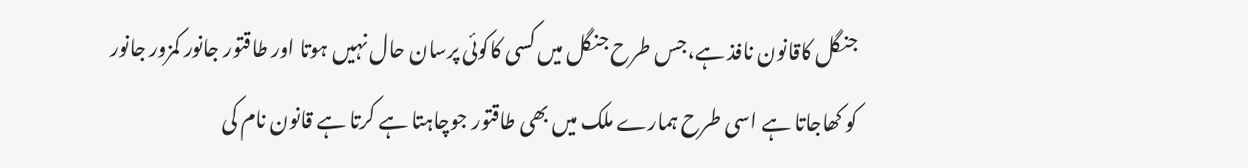جنگل کاقانون نافذ ہے،جس طرح جنگل میں کسی کاکوئی پرسان حال نہیں ہوتا اور طاقتور جانور کمزور جانور کو کھاجاتا ہے اسی طرح ہمارے ملک میں بھی طاقتور جوچاہتا ہے کرتا ہے قانون نام کی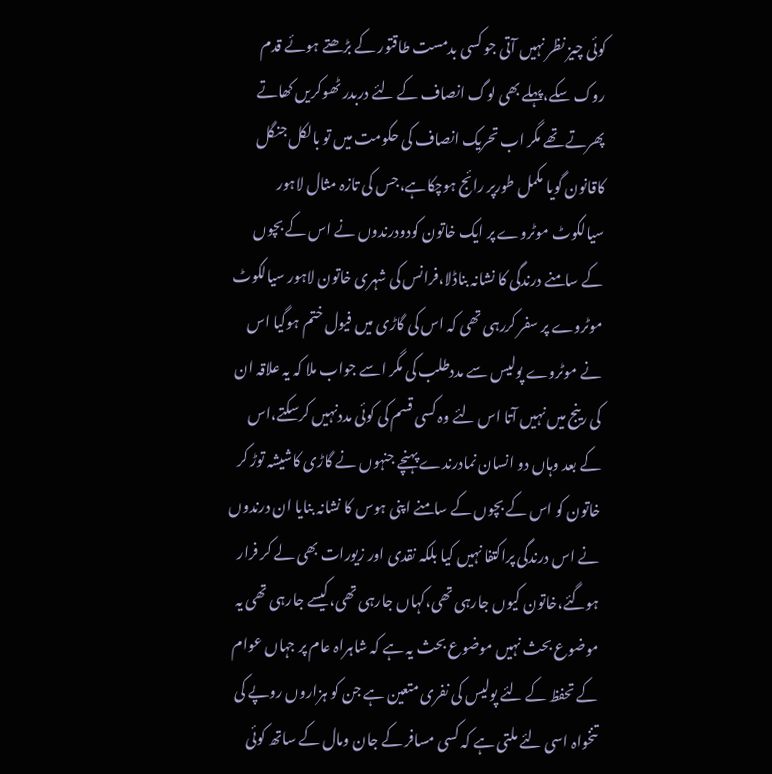کوئی چیز نظر نہیں آتی جو کسی بدمست طاقتور کے بڑھتے ہوئے قدم روک سکے،پہلے بھی لوگ انصاف کے لئے دربدر ٹھوکریں کھاتے پھرتے تھے مگر اب تحریک انصاف کی حکومت میں تو بالکل جنگل کاقانون گویا مکمل طورپر رائج ہوچکاہے،جس کی تازہ مثال لاہور سیالکوٹ موٹروے پر ایک خاتون کودودرندوں نے اس کے بچوں کے سامنے درندگی کا نشانہ بناڈلا،فرانس کی شہری خاتون لاہور سیالکوٹ موٹروے پر سفر کررہی تھی کہ اس کی گاڑی میں فیول ختم ہوگیا اس نے موٹروے پولیس سے مددطلب کی مگر اسے جواب ملا کہ یہ علاقہ ان کی رینج میں نہیں آتا اس لئے وہ کسی قسم کی کوئی مددنہیں کرسکتے،اس کے بعد وہاں دو انسان نمادرندے پہنچے جنہوں نے گاڑی کاشیشہ توڑ کر خاتون کو اس کے بچوں کے سامنے اپنی ہوس کا نشانہ بنایا ان درندوں نے اس درندگی پراکتفا نہیں کیا بلکہ نقدی اور زیورات بھی لے کر فرار ہوگئے،خاتون کیوں جارہی تھی،کہاں جارہی تھی،کیسے جارہی تھی یہ موضوع بحث نہیں موضوع بحث یہ ہے کہ شاہراہ عام پر جہاں عوام کے تحفظ کے لئے پولیس کی نفری متعین ہے جن کو ہزاروں روپے کی تنخواہ اسی لئے ملتی ہے کہ کسی مسافر کے جان ومال کے ساتھ کوئی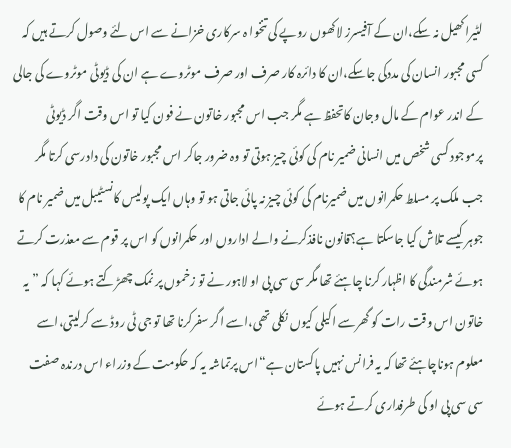لٹیرا کھیل نہ سکے،ان کے آفیسرز لاکھوں روپے کی تنخوا ہ سرکاری خزانے سے اس لئے وصول کرتے ہیں کہ کسی مجبور انسان کی مددکی جاسکے،ان کا دائرہ کار صرف اور صرف موٹروے ہے ان کی ڈیوٹی موٹروے کی جالی کے اندر عوام کے مال وجان کاتحفظ ہے مگر جب اس مجبور خاتون نے فون کیا تو اس وقت اگر ڈیوٹی پرموجود کسی شخص میں انسانی ضمیر نام کی کوئی چیز ہوتی تو وہ ضرور جاکر اس مجبور خاتون کی دادرسی کرتا مگر جب ملک پر مسلط حکمرانوں میں ضمیرنام کی کوئی چیز نہ پائی جاتی ہو تو وہاں ایک پولیس کانسٹیبل میں ضمیر نام کا جوہر کیسے تلاش کیا جاسکتا ہے؟قانون نافذکرنے والے اداروں اور حکمرانوں کو اس پر قوم سے معذرت کرتے ہوئے شرمندگی کا اظہار کرنا چاہئے تھا مگر سی سی پی او لاہور نے تو زخموں پر نمک چھڑکتے ہوئے کہا کہ ”یہ خاتون اس وقت رات کو گھرسے اکیلی کیوں نکلی تھی،اسے اگر سفرکرنا تھا تو جی ٹی روڈ سے کرلیتی،اسے معلوم ہوناچاہئے تھا کہ یہ فرانس نہیں پاکستان ہے“اس پرتماشہ یہ کہ حکومت کے وزراء اس درندہ صفت سی سی پی او کی طرفداری کرتے ہوئے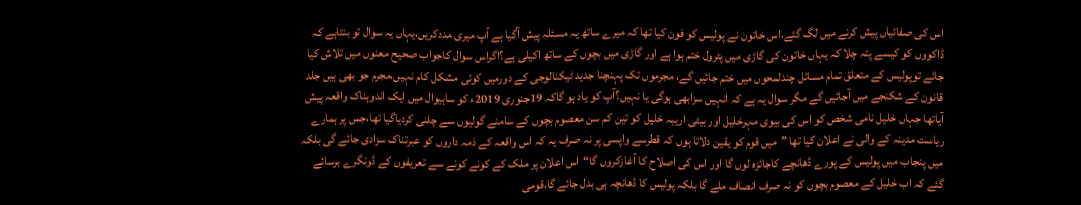اس کی صفائیاں پیش کرنے میں لگ گئے،اس خاتون نے پولیس کو فون کیا تھا کہ میرے ساتھ یہ مسئلہ پیش آگیا ہے آپ میری مددکریں،یہاں یہ سوال تو بنتاہے کہ ڈاکووں کو کیسے پتہ چلا کہ یہاں خاتون کی گاڑی میں پٹرول ختم ہوا ہے اور گاڑی میں بچوں کے ساتھ اکیلی ہے؟اگراس سوال کاجواب صحیح معنوں میں تلاش کیا جائے توپولیس کے متعلق تمام مسائل چندلمحوں میں ختم جائیں گے، مجرموں تک پہنچنا جدید ٹیکنالوجی کے دورمیں کوئی مشکل کام نہیں،مجرم جو بھی ہیں جلد قانون کے شکنجے میں آجائیں گے مگر سوال یہ ہے کہ انہیں سزابھی ہوگی یا نہیں؟آپ کو یاد ہو گاکہ 19جنوری 2019ء کو ساہیوال میں ایک اندوہناک واقعہ پیش آیاتھا جہاں خلیل نامی شخص کو اس کی بیوی مہرخلیل اور بیٹی اریبہ خلیل کو تین کم سن معصوم بچوں کے سامنے گولیوں سے چلنی کردیاگیا تھا،جس پر ہمارے ریاست مدینہ کے والی نے اعلان کیا تھا ”میں قوم کو یقین دلاتا ہوں کہ قطرسے واپسی پر نہ صرف یہ کہ اس واقعہ کے ذمہ داروں کو عبرتناک سزادی جائے گی بلکہ میں پنجاب میں پولیس کے پورے ڈھانچے کاجائزہ لوں گا اور اس کی اصلاح کا آغازکروں گا“اس اعلان پر ملک کے کونے کونے سے تعریفوں کے ڈونگرے برسائے گئے کہ اب خلیل کے معصوم بچوں کو نہ صرف انصاف ملے گا بلکہ پولیس کا ڈھانچہ ہی بدل جائے گا،قومی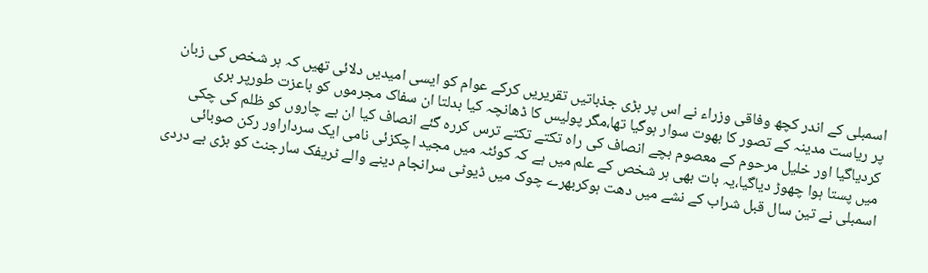اسمبلی کے اندر کچھ وفاقی وزراء نے اس پر بڑی جذباتیں تقریریں کرکے عوام کو ایسی امیدیں دلائی تھیں کہ ہر شخص کی زبان پر ریاست مدینہ کے تصور کا بھوت سوار ہوگیا تھا،مگر پولیس کا ڈھانچہ کیا بدلتا ان سفاک مجرموں کو باعزت طورپر بری کردیاگیا اور خلیل مرحوم کے معصوم بچے انصاف کی راہ تکتے تکتے ترس کررہ گئے انصاف کیا ان بے چاروں کو ظلم کی چکی میں پستا ہوا چھوڑ دیاگیا،یہ بات بھی ہر شخص کے علم میں ہے کہ کوئٹہ میں مجید اچکزئی نامی ایک سرداراور رکن صوبائی اسمبلی نے تین سال قبل شراب کے نشے میں دھت ہوکربھرے چوک میں ڈیوٹی سرانجام دینے والے ٹریفک سارجنٹ کو بڑی بے دردی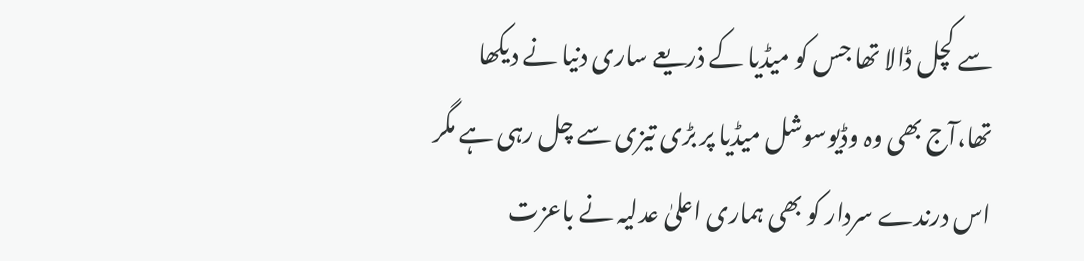سے کچل ڈالا تھا جس کو میڈیا کے ذریعے ساری دنیا نے دیکھا تھا،آج بھی وہ وڈیوسوشل میڈیا پر بڑی تیزی سے چل رہی ہے مگر اس درندے سردار کو بھی ہماری اعلیٰ عدلیہ نے باعزت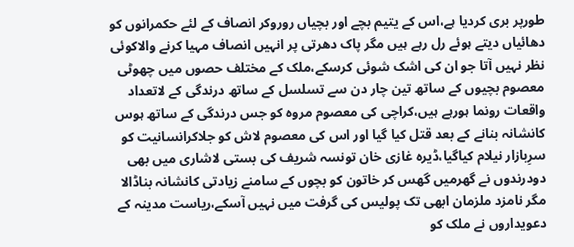طورپر بری کردیا ہے،اس کے یتیم بچے اور بچیاں روروکر انصاف کے لئے حکمرانوں کو دھائیاں دیتے ہوئے رل رہے ہیں مگر پاک دھرتی پر انہیں انصاف مہیا کرنے والاکوئی نظر نہیں آتا جو ان کی اشک شوئی کرسکے،ملک کے مختلف حصوں میں چھوٹی معصوم بچیوں کے ساتھ تین چار دن سے تسلسل کے ساتھ درندگی کے لاتعداد واقعات رونما ہورہے ہیں،کراچی کی معصوم مروہ کو جس درندگی کے ساتھ ہوس کانشانہ بنانے کے بعد قتل کیا گیا اور اس کی معصوم لاش کو جلاکرانسانیت کو سرِبازار نیلام کیاگیا،ڈیرہ غازی خان تونسہ شریف کی بستی لاشاری میں بھی دودرندوں نے گھرمیں گھس کر خاتون کو بچوں کے سامنے زیادتی کانشانہ بناڈالا مگر نامزد ملزمان ابھی تک پولیس کی گرفت میں نہیں آسکے،ریاست مدینہ کے دعویداروں نے ملک کو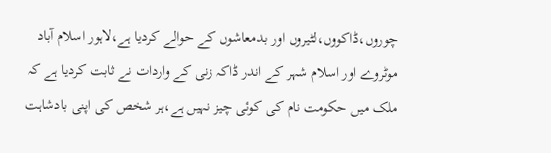چوروں،ڈاکووں،لٹیروں اور بدمعاشوں کے حوالے کردیا ہے،لاہور اسلام آباد موٹروے اور اسلام شہر کے اندر ڈاکہ زنی کے واردات نے ثابت کردیا ہے کہ ملک میں حکومت نام کی کوئی چیز نہیں ہے،ہر شخص کی اپنی بادشاہت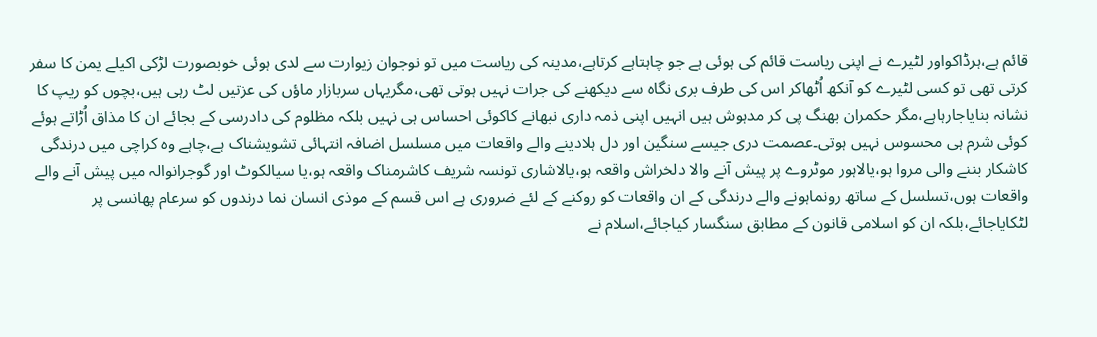قائم ہے،ہرڈاکواور لٹیرے نے اپنی ریاست قائم کی ہوئی ہے جو چاہتاہے کرتاہے،مدینہ کی ریاست میں تو نوجوان زیوارت سے لدی ہوئی خوبصورت لڑکی اکیلے یمن کا سفر کرتی تھی تو کسی لٹیرے کو آنکھ اُٹھاکر اس کی طرف بری نگاہ سے دیکھنے کی جرات نہیں ہوتی تھی،مگریہاں سربازار ماؤں کی عزتیں لٹ رہی ہیں،بچوں کو ریپ کا نشانہ بنایاجارہاہے،مگر حکمران بھنگ پی کر مدہوش ہیں انہیں اپنی ذمہ داری نبھانے کاکوئی احساس ہی نہیں بلکہ مظلوم کی دادرسی کے بجائے ان کا مذاق اُڑاتے ہوئے کوئی شرم ہی محسوس نہیں ہوتی۔عصمت دری جیسے سنگین اور دل ہلادینے والے واقعات میں مسلسل اضافہ انتہائی تشویشناک ہے،چاہے وہ کراچی میں درندگی کاشکار بننے والی مروا ہو،یالاہور موٹروے پر پیش آنے والا دلخراش واقعہ ہو،یالاشاری تونسہ شریف کاشرمناک واقعہ ہو،یا سیالکوٹ اور گوجرانوالہ میں پیش آنے والے واقعات ہوں،تسلسل کے ساتھ رونماہونے والے درندگی کے ان واقعات کو روکنے کے لئے ضروری ہے اس قسم کے موذی انسان نما درندوں کو سرعام پھانسی پر لٹکایاجائے،بلکہ ان کو اسلامی قانون کے مطابق سنگسار کیاجائے،اسلام نے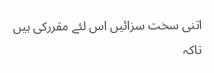اتنی سخت سزائیں اس لئے مقررکی ہیں تاکہ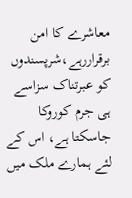معاشرے کا امن برقراررہے،شرپسندوں کو عبرتناک سزاسے ہی جرم کوروکا جاسکتا ہے، اس کے لئے ہمارے ملک میں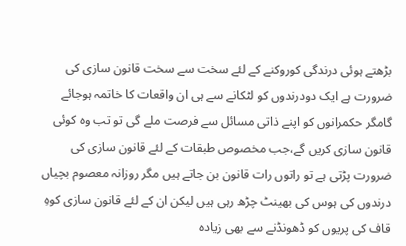بڑھتے ہوئی درندگی کوروکنے کے لئے سخت سے سخت قانون سازی کی ضرورت ہے ایک دودرندوں کو لٹکانے سے ہی ان واقعات کا خاتمہ ہوجائے گامگر حکمرانوں کو اپنے ذاتی مسائل سے فرصت ملے گی تو تب وہ کوئی قانون سازی کریں گے،جب مخصوص طبقات کے لئے قانون سازی کی ضرورت پڑتی ہے تو راتوں رات قانون بن جاتے ہیں مگر روزانہ معصوم بچیاں درندوں کی ہوس کی بھینٹ چڑھ رہی ہیں لیکن ان کے لئے قانون سازی کوہِ قاف کی پریوں کو ڈھونڈنے سے بھی زیادہ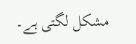مشکل لگتی ہے۔